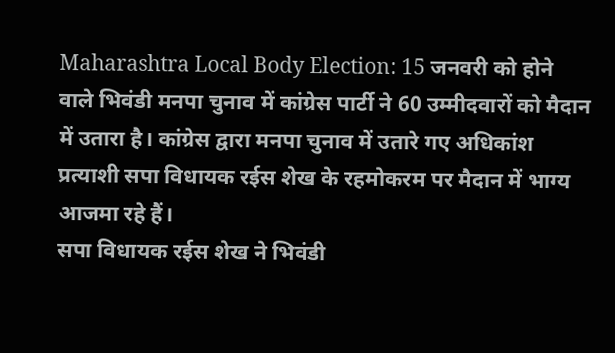Maharashtra Local Body Election: 15 जनवरी को होने वाले भिवंडी मनपा चुनाव में कांग्रेस पार्टी ने 60 उम्मीदवारों को मैदान में उतारा है। कांग्रेस द्वारा मनपा चुनाव में उतारे गए अधिकांश प्रत्याशी सपा विधायक रईस शेख के रहमोकरम पर मैदान में भाग्य आजमा रहे हैं।
सपा विधायक रईस शेख ने भिवंडी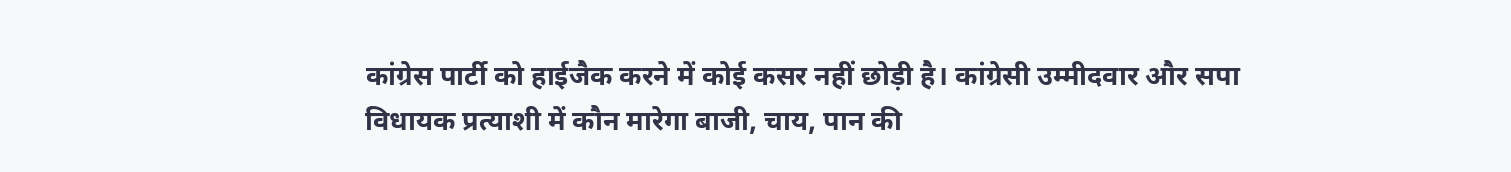कांग्रेस पार्टी को हाईजैक करने में कोई कसर नहीं छोड़ी है। कांग्रेसी उम्मीदवार और सपा विधायक प्रत्याशी में कौन मारेगा बाजी, चाय, पान की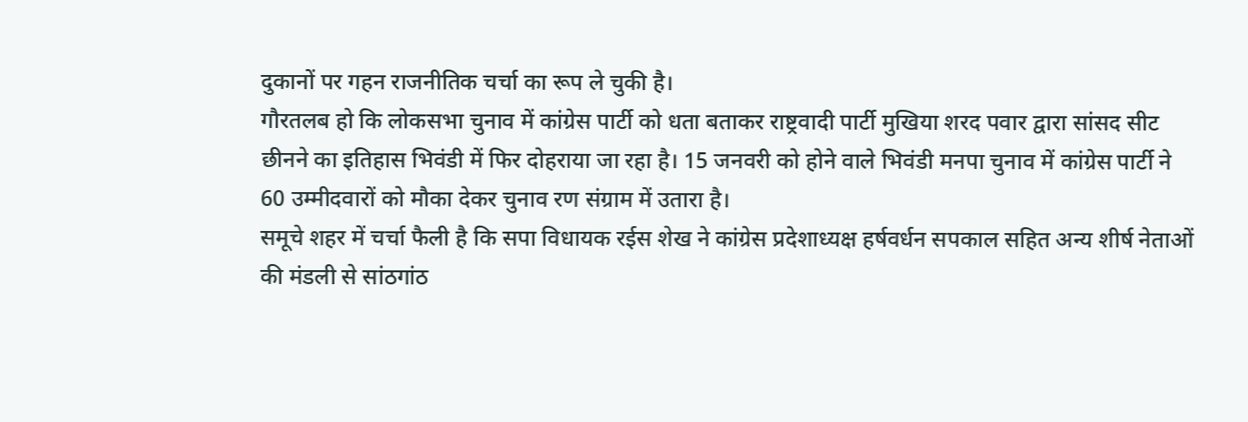दुकानों पर गहन राजनीतिक चर्चा का रूप ले चुकी है।
गौरतलब हो कि लोकसभा चुनाव में कांग्रेस पार्टी को धता बताकर राष्ट्रवादी पार्टी मुखिया शरद पवार द्वारा सांसद सीट छीनने का इतिहास भिवंडी में फिर दोहराया जा रहा है। 15 जनवरी को होने वाले भिवंडी मनपा चुनाव में कांग्रेस पार्टी ने 60 उम्मीदवारों को मौका देकर चुनाव रण संग्राम में उतारा है।
समूचे शहर में चर्चा फैली है कि सपा विधायक रईस शेख ने कांग्रेस प्रदेशाध्यक्ष हर्षवर्धन सपकाल सहित अन्य शीर्ष नेताओं की मंडली से सांठगांठ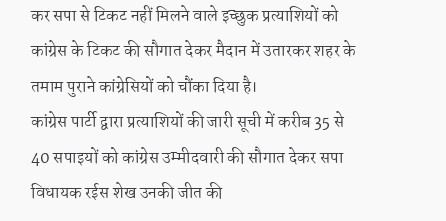कर सपा से टिकट नहीं मिलने वाले इच्छुक प्रत्याशियों को कांग्रेस के टिकट की सौगात देकर मैदान में उतारकर शहर के तमाम पुराने कांग्रेसियों को चौंका दिया है।
कांग्रेस पार्टी द्वारा प्रत्याशियों की जारी सूची में करीब 35 से 40 सपाइयों को कांग्रेस उम्मीदवारी की सौगात देकर सपा विधायक रईस शेख उनकी जीत की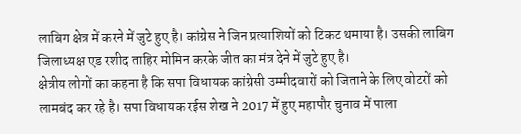लाबिग क्षेत्र में करने में जुटे हुए है। कांग्रेस ने जिन प्रत्याशियों को टिकट थमाया है। उसकी लाबिग जिलाध्यक्ष एड रशीद ताहिर मोमिन करके जीत का मंत्र देने में जुटे हुए है।
क्षेत्रीय लोगों का कहना है कि सपा विधायक कांग्रेसी उम्मीदवारों को जिताने के लिए वोटरों को लामबंद कर रहे है। सपा विधायक रईस शेख ने 2017 में हुए महापौर चुनाव में पाला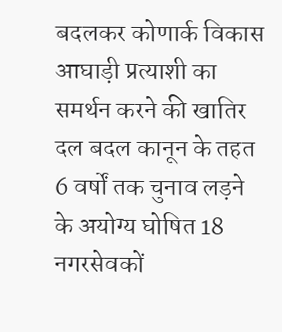बदलकर कोणार्क विकास आघाड़ी प्रत्याशी का समर्थन करने की खातिर दल बदल कानून के तहत 6 वर्षों तक चुनाव लड़ने के अयोग्य घोषित 18 नगरसेवकों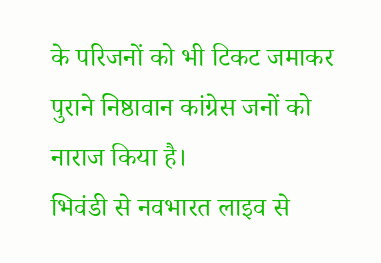के परिजनों को भी टिकट जमाकर पुराने निष्ठावान कांग्रेस जनों को नाराज किया है।
भिवंडी से नवभारत लाइव से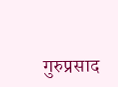गुरुप्रसाद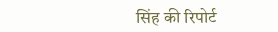सिंह की रिपोर्ट